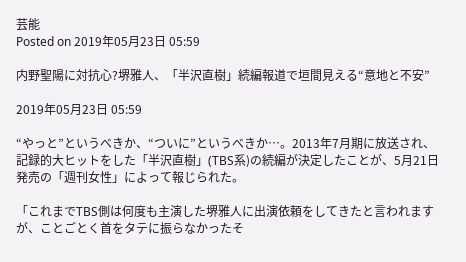芸能
Posted on 2019年05月23日 05:59

内野聖陽に対抗心?堺雅人、「半沢直樹」続編報道で垣間見える“意地と不安”

2019年05月23日 05:59

“やっと”というべきか、“ついに”というべきか…。2013年7月期に放送され、記録的大ヒットをした「半沢直樹」(TBS系)の続編が決定したことが、5月21日発売の「週刊女性」によって報じられた。

「これまでTBS側は何度も主演した堺雅人に出演依頼をしてきたと言われますが、ことごとく首をタテに振らなかったそ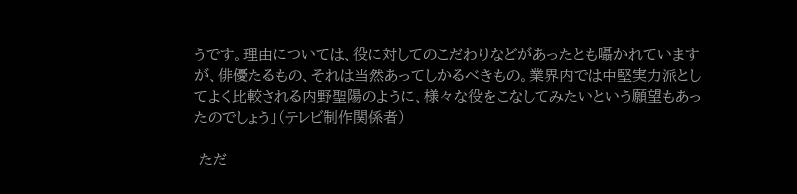うです。理由については、役に対してのこだわりなどがあったとも囁かれていますが、俳優たるもの、それは当然あってしかるべきもの。業界内では中堅実力派としてよく比較される内野聖陽のように、様々な役をこなしてみたいという願望もあったのでしょう」(テレビ制作関係者)

 ただ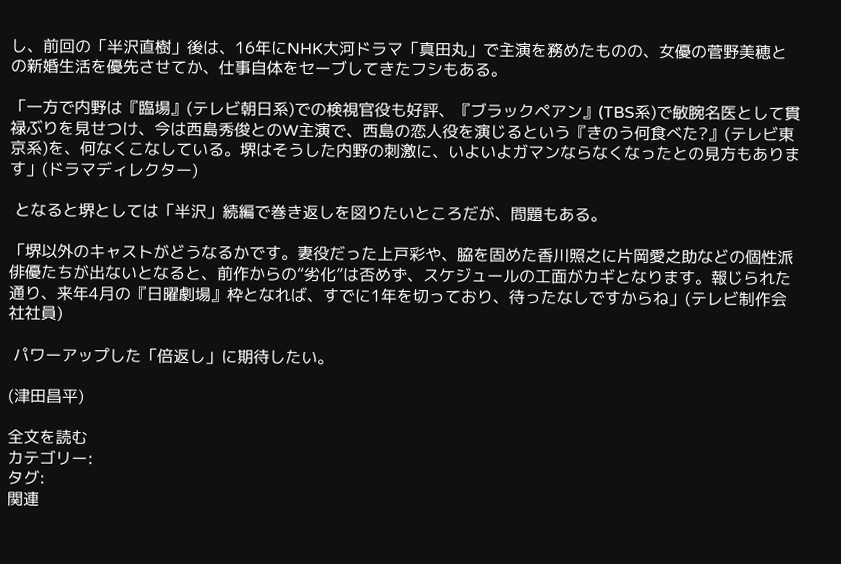し、前回の「半沢直樹」後は、16年にNHK大河ドラマ「真田丸」で主演を務めたものの、女優の菅野美穂との新婚生活を優先させてか、仕事自体をセーブしてきたフシもある。

「一方で内野は『臨場』(テレビ朝日系)での検視官役も好評、『ブラックペアン』(TBS系)で敏腕名医として貫禄ぶりを見せつけ、今は西島秀俊とのW主演で、西島の恋人役を演じるという『きのう何食べた?』(テレビ東京系)を、何なくこなしている。堺はそうした内野の刺激に、いよいよガマンならなくなったとの見方もあります」(ドラマディレクター)

 となると堺としては「半沢」続編で巻き返しを図りたいところだが、問題もある。

「堺以外のキャストがどうなるかです。妻役だった上戸彩や、脇を固めた香川照之に片岡愛之助などの個性派俳優たちが出ないとなると、前作からの“劣化”は否めず、スケジュールの工面がカギとなります。報じられた通り、来年4月の『日曜劇場』枠となれば、すでに1年を切っており、待ったなしですからね」(テレビ制作会社社員)

 パワーアップした「倍返し」に期待したい。

(津田昌平)

全文を読む
カテゴリー:
タグ:
関連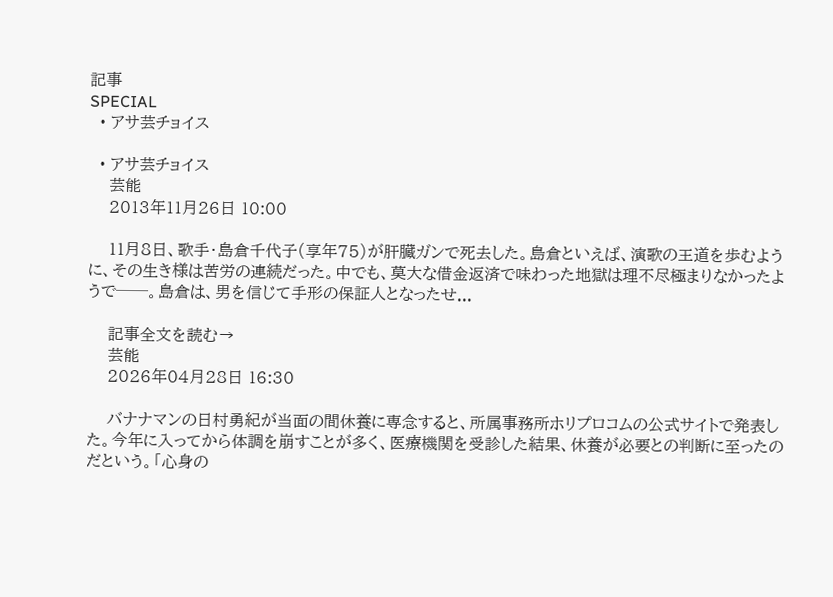記事
SPECIAL
  • アサ芸チョイス

  • アサ芸チョイス
    芸能
    2013年11月26日 10:00

    11月8日、歌手・島倉千代子(享年75)が肝臓ガンで死去した。島倉といえば、演歌の王道を歩むように、その生き様は苦労の連続だった。中でも、莫大な借金返済で味わった地獄は理不尽極まりなかったようで──。島倉は、男を信じて手形の保証人となったせ...

    記事全文を読む→
    芸能
    2026年04月28日 16:30

    バナナマンの日村勇紀が当面の間休養に専念すると、所属事務所ホリプロコムの公式サイトで発表した。今年に入ってから体調を崩すことが多く、医療機関を受診した結果、休養が必要との判断に至ったのだという。「心身の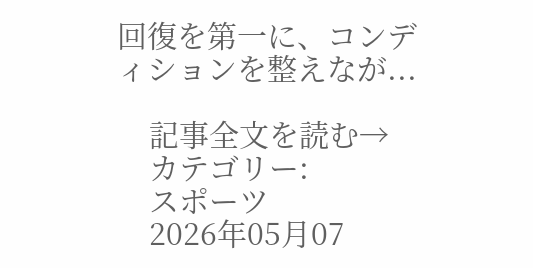回復を第一に、コンディションを整えなが...

    記事全文を読む→
    カテゴリー:
    スポーツ
    2026年05月07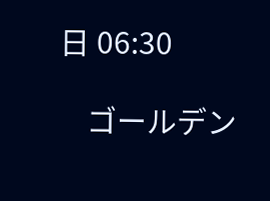日 06:30

    ゴールデン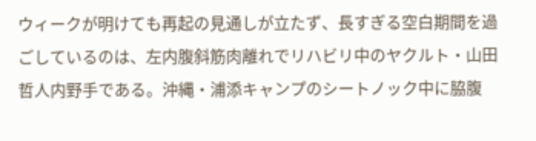ウィークが明けても再起の見通しが立たず、長すぎる空白期間を過ごしているのは、左内腹斜筋肉離れでリハビリ中のヤクルト・山田哲人内野手である。沖縄・浦添キャンプのシートノック中に脇腹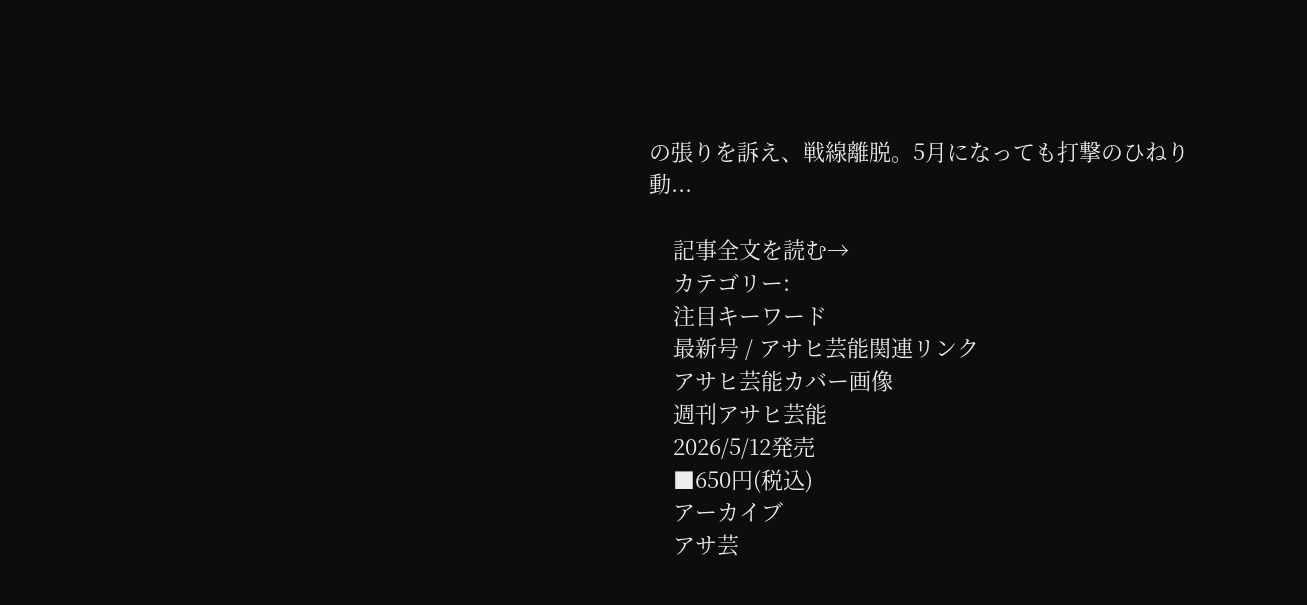の張りを訴え、戦線離脱。5月になっても打撃のひねり動...

    記事全文を読む→
    カテゴリー:
    注目キーワード
    最新号 / アサヒ芸能関連リンク
    アサヒ芸能カバー画像
    週刊アサヒ芸能
    2026/5/12発売
    ■650円(税込)
    アーカイブ
    アサ芸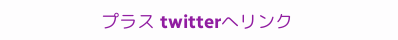プラス twitterへリンク